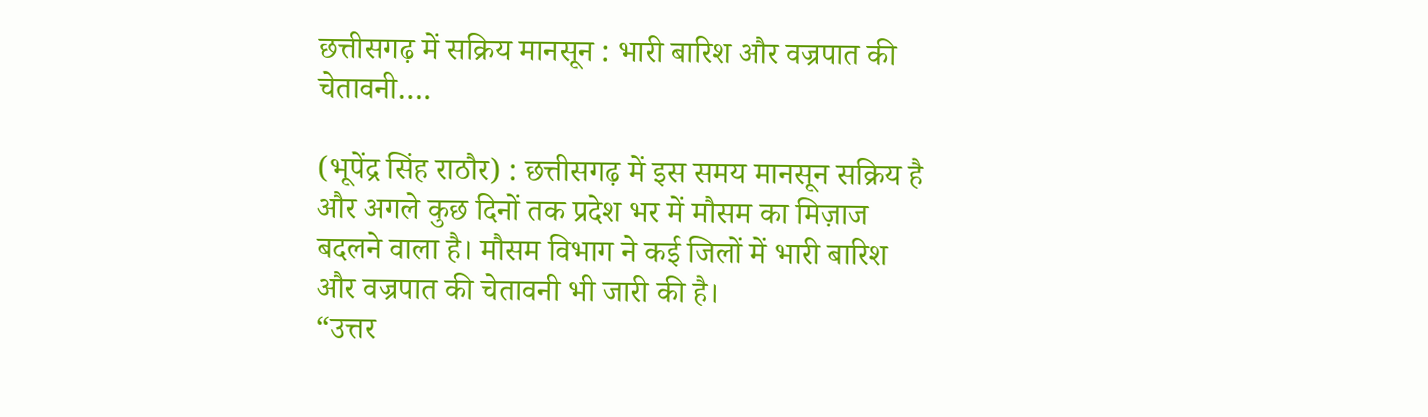छत्तीसगढ़ में सक्रिय मानसून : भारी बारिश और वज्रपात की चेतावनी….

(भूपेंद्र सिंह राठौर) : छत्तीसगढ़ में इस समय मानसून सक्रिय है और अगले कुछ दिनों तक प्रदेश भर में मौसम का मिज़ाज बदलने वाला है। मौसम विभाग ने कई जिलों में भारी बारिश और वज्रपात की चेतावनी भी जारी की है।
“उत्तर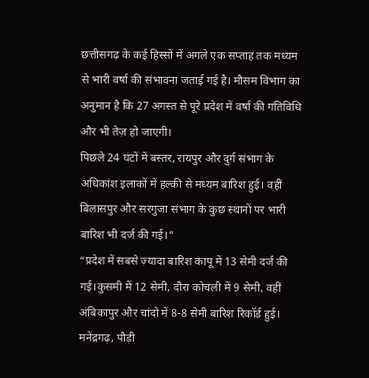छत्तीसगढ़ के कई हिस्सों में अगले एक सप्ताह तक मध्यम से भारी वर्षा की संभावना जताई गई है। मौसम विभाग का अनुमान है कि 27 अगस्त से पूरे प्रदेश में वर्षा की गतिविधि और भी तेज़ हो जाएगी।
पिछले 24 घंटों में बस्तर, रायपुर और दुर्ग संभाग के अधिकांश इलाकों में हल्की से मध्यम बारिश हुई। वहीं बिलासपुर और सरगुजा संभाग के कुछ स्थानों पर भारी बारिश भी दर्ज की गई।”
“प्रदेश में सबसे ज़्यादा बारिश कापू में 13 सेमी दर्ज की गई।कुसमी में 12 सेमी, दौरा कोचली में 9 सेमी, वहीं अंबिकापुर और चांदो में 8-8 सेमी बारिश रिकॉर्ड हुई। मनेंद्रगढ़, पौड़ी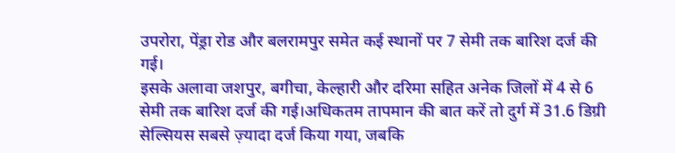उपरोरा, पेंड्रा रोड और बलरामपुर समेत कई स्थानों पर 7 सेमी तक बारिश दर्ज की गई।
इसके अलावा जशपुर, बगीचा, केल्हारी और दरिमा सहित अनेक जिलों में 4 से 6 सेमी तक बारिश दर्ज की गई।अधिकतम तापमान की बात करें तो दुर्ग में 31.6 डिग्री सेल्सियस सबसे ज़्यादा दर्ज किया गया, जबकि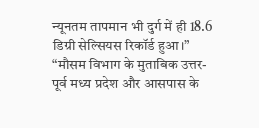न्यूनतम तापमान भी दुर्ग में ही 18.6 डिग्री सेल्सियस रिकॉर्ड हुआ।”
“मौसम विभाग के मुताबिक उत्तर-पूर्व मध्य प्रदेश और आसपास के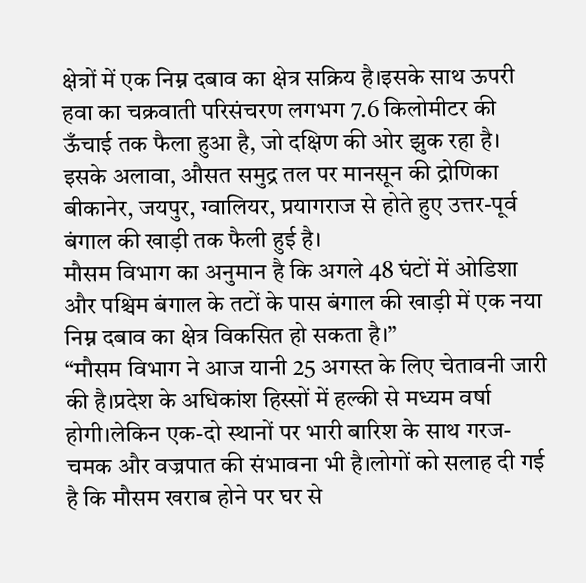क्षेत्रों में एक निम्न दबाव का क्षेत्र सक्रिय है।इसके साथ ऊपरी हवा का चक्रवाती परिसंचरण लगभग 7.6 किलोमीटर की ऊँचाई तक फैला हुआ है, जो दक्षिण की ओर झुक रहा है।
इसके अलावा, औसत समुद्र तल पर मानसून की द्रोणिका बीकानेर, जयपुर, ग्वालियर, प्रयागराज से होते हुए उत्तर-पूर्व बंगाल की खाड़ी तक फैली हुई है।
मौसम विभाग का अनुमान है कि अगले 48 घंटों में ओडिशा और पश्चिम बंगाल के तटों के पास बंगाल की खाड़ी में एक नया निम्न दबाव का क्षेत्र विकसित हो सकता है।”
“मौसम विभाग ने आज यानी 25 अगस्त के लिए चेतावनी जारी की है।प्रदेश के अधिकांश हिस्सों में हल्की से मध्यम वर्षा होगी।लेकिन एक-दो स्थानों पर भारी बारिश के साथ गरज-चमक और वज्रपात की संभावना भी है।लोगों को सलाह दी गई है कि मौसम खराब होने पर घर से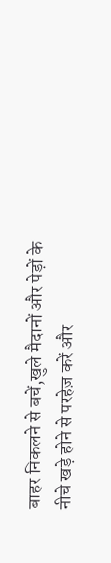बाहर निकलने से बचें,खुले मैदानों और पेड़ों के नीचे खड़े होने से परहेज़ करें और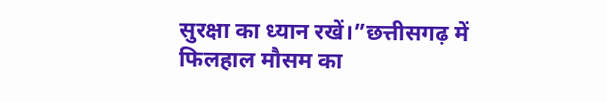सुरक्षा का ध्यान रखें।”छत्तीसगढ़ में फिलहाल मौसम का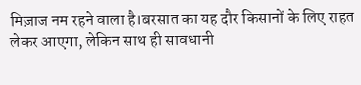मिज़ाज नम रहने वाला है।बरसात का यह दौर किसानों के लिए राहत लेकर आएगा, लेकिन साथ ही सावधानी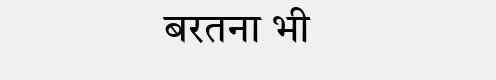बरतना भी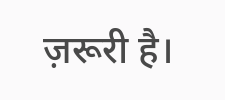ज़रूरी है।